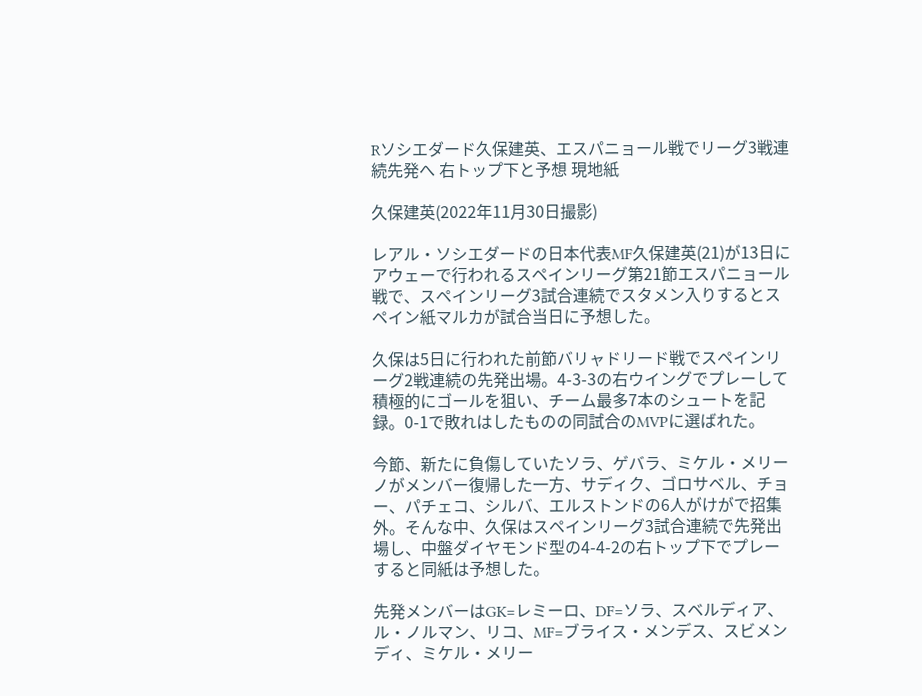Rソシエダード久保建英、エスパニョール戦でリーグ3戦連続先発へ 右トップ下と予想 現地紙

久保建英(2022年11月30日撮影)

レアル・ソシエダードの日本代表MF久保建英(21)が13日にアウェーで行われるスペインリーグ第21節エスパニョール戦で、スペインリーグ3試合連続でスタメン入りするとスペイン紙マルカが試合当日に予想した。

久保は5日に行われた前節バリャドリード戦でスペインリーグ2戦連続の先発出場。4-3-3の右ウイングでプレーして積極的にゴールを狙い、チーム最多7本のシュートを記録。0-1で敗れはしたものの同試合のMVPに選ばれた。

今節、新たに負傷していたソラ、ゲバラ、ミケル・メリーノがメンバー復帰した一方、サディク、ゴロサベル、チョー、パチェコ、シルバ、エルストンドの6人がけがで招集外。そんな中、久保はスペインリーグ3試合連続で先発出場し、中盤ダイヤモンド型の4-4-2の右トップ下でプレーすると同紙は予想した。

先発メンバーはGK=レミーロ、DF=ソラ、スベルディア、ル・ノルマン、リコ、MF=ブライス・メンデス、スビメンディ、ミケル・メリー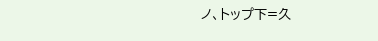ノ、トップ下=久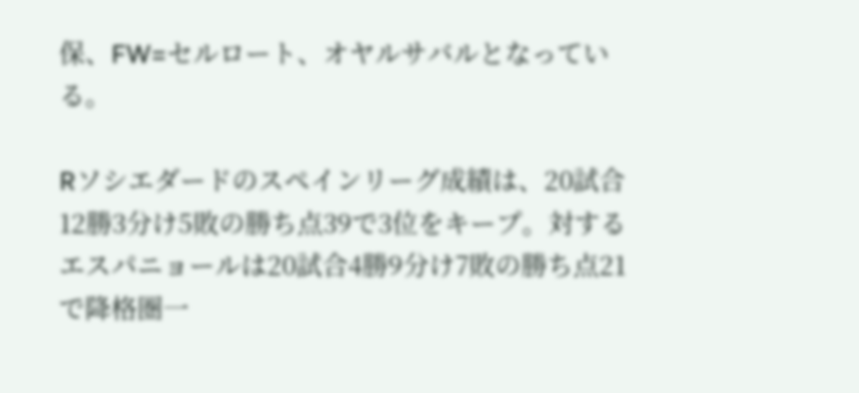保、FW=セルロート、オヤルサバルとなっている。

Rソシエダードのスペインリーグ成績は、20試合12勝3分け5敗の勝ち点39で3位をキープ。対するエスパニョールは20試合4勝9分け7敗の勝ち点21で降格圏一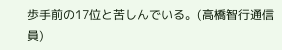歩手前の17位と苦しんでいる。(高橋智行通信員)